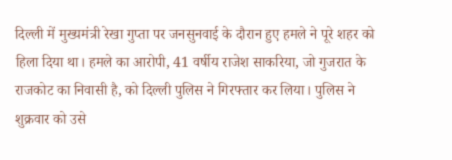दिल्ली में मुख्यमंत्री रेखा गुप्ता पर जनसुनवाई के दौरान हुए हमले ने पूरे शहर को हिला दिया था। हमले का आरोपी, 41 वर्षीय राजेश साकरिया, जो गुजरात के राजकोट का निवासी है, को दिल्ली पुलिस ने गिरफ्तार कर लिया। पुलिस ने शुक्रवार को उसे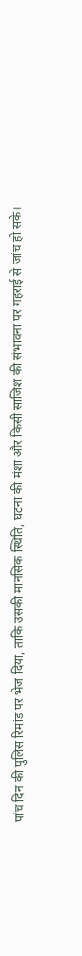पांच दिन की पुलिस रिमांड पर भेज दिया, ताकि उसकी मानसिक स्थिति, घटना की मंशा और किसी साजिश की संभावना पर गहराई से जांच हो सके।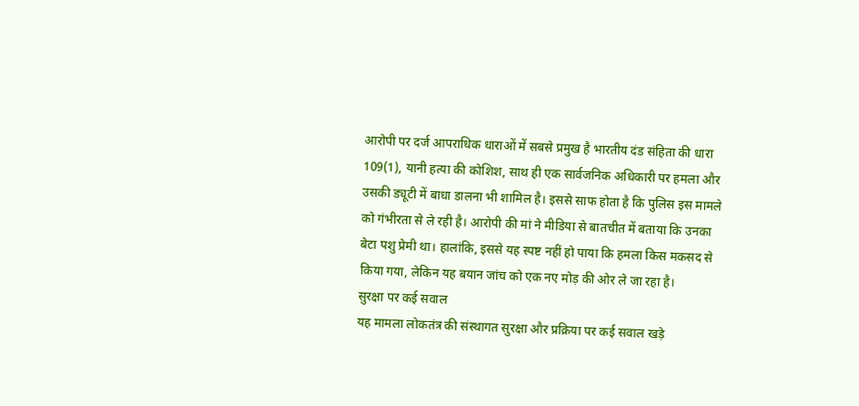आरोपी पर दर्ज आपराधिक धाराओं में सबसे प्रमुख है भारतीय दंड संहिता की धारा 109(1), यानी हत्या की कोशिश, साथ ही एक सार्वजनिक अधिकारी पर हमला और उसकी ड्यूटी में बाधा डालना भी शामिल है। इससे साफ होता है कि पुलिस इस मामले को गंभीरता से ले रही है। आरोपी की मां ने मीडिया से बातचीत में बताया कि उनका बेटा पशु प्रेमी था। हालांकि, इससे यह स्पष्ट नहीं हो पाया कि हमला किस मकसद से किया गया, लेकिन यह बयान जांच को एक नए मोड़ की ओर ले जा रहा है।
सुरक्षा पर कई सवाल
यह मामला लोकतंत्र की संस्थागत सुरक्षा और प्रक्रिया पर कई सवाल खड़े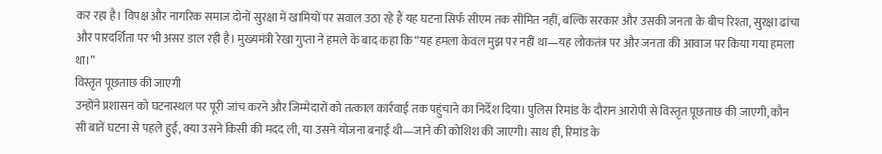कर रहा है। विपक्ष और नागरिक समाज दोनों सुरक्षा में खामियों पर सवाल उठा रहे हैं यह घटना सिर्फ सीएम तक सीमित नहीं, बल्कि सरकार और उसकी जनता के बीच रिश्ता, सुरक्षा ढांचा और पारदर्शिता पर भी असर डाल रही है। मुख्यमंत्री रेखा गुप्ता ने हमले के बाद कहा कि “यह हमला केवल मुझ पर नहीं था—यह लोकतंत्र पर और जनता की आवाज पर किया गया हमला था।”
विस्तृत पूछताछ की जाएगी
उन्होंने प्रशासन को घटनास्थल पर पूरी जांच करने और जिम्मेदारों को तत्काल कार्रवाई तक पहुंचाने का निर्देश दिया। पुलिस रिमांड के दौरान आरोपी से विस्तृत पूछताछ की जाएगी, कौन सी बातें घटना से पहले हुईं, क्या उसने किसी की मदद ली, या उसने योजना बनाई थी—जाने की कोशिश की जाएगी। साथ ही, रिमांड के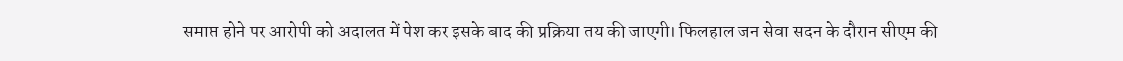समाप्त होने पर आरोपी को अदालत में पेश कर इसके बाद की प्रक्रिया तय की जाएगी। फिलहाल जन सेवा सदन के दौरान सीएम की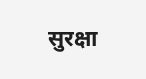सुरक्षा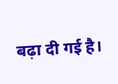बढ़ा दी गई है।